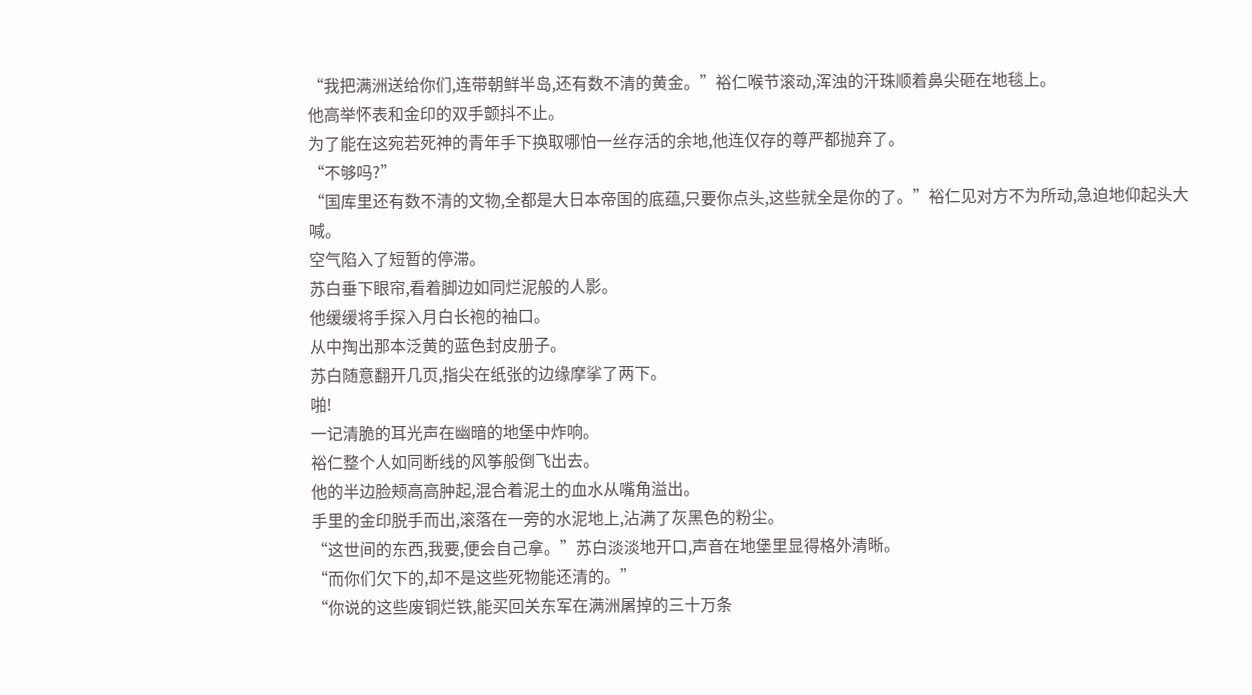“我把满洲送给你们,连带朝鲜半岛,还有数不清的黄金。”裕仁喉节滚动,浑浊的汗珠顺着鼻尖砸在地毯上。
他高举怀表和金印的双手颤抖不止。
为了能在这宛若死神的青年手下换取哪怕一丝存活的余地,他连仅存的尊严都抛弃了。
“不够吗?”
“国库里还有数不清的文物,全都是大日本帝国的底蕴,只要你点头,这些就全是你的了。”裕仁见对方不为所动,急迫地仰起头大喊。
空气陷入了短暂的停滞。
苏白垂下眼帘,看着脚边如同烂泥般的人影。
他缓缓将手探入月白长袍的袖口。
从中掏出那本泛黄的蓝色封皮册子。
苏白随意翻开几页,指尖在纸张的边缘摩挲了两下。
啪!
一记清脆的耳光声在幽暗的地堡中炸响。
裕仁整个人如同断线的风筝般倒飞出去。
他的半边脸颊高高肿起,混合着泥土的血水从嘴角溢出。
手里的金印脱手而出,滚落在一旁的水泥地上,沾满了灰黑色的粉尘。
“这世间的东西,我要,便会自己拿。”苏白淡淡地开口,声音在地堡里显得格外清晰。
“而你们欠下的,却不是这些死物能还清的。”
“你说的这些废铜烂铁,能买回关东军在满洲屠掉的三十万条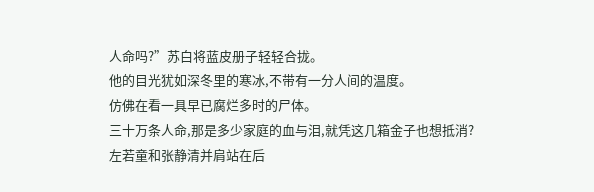人命吗?”苏白将蓝皮册子轻轻合拢。
他的目光犹如深冬里的寒冰,不带有一分人间的温度。
仿佛在看一具早已腐烂多时的尸体。
三十万条人命,那是多少家庭的血与泪,就凭这几箱金子也想抵消?
左若童和张静清并肩站在后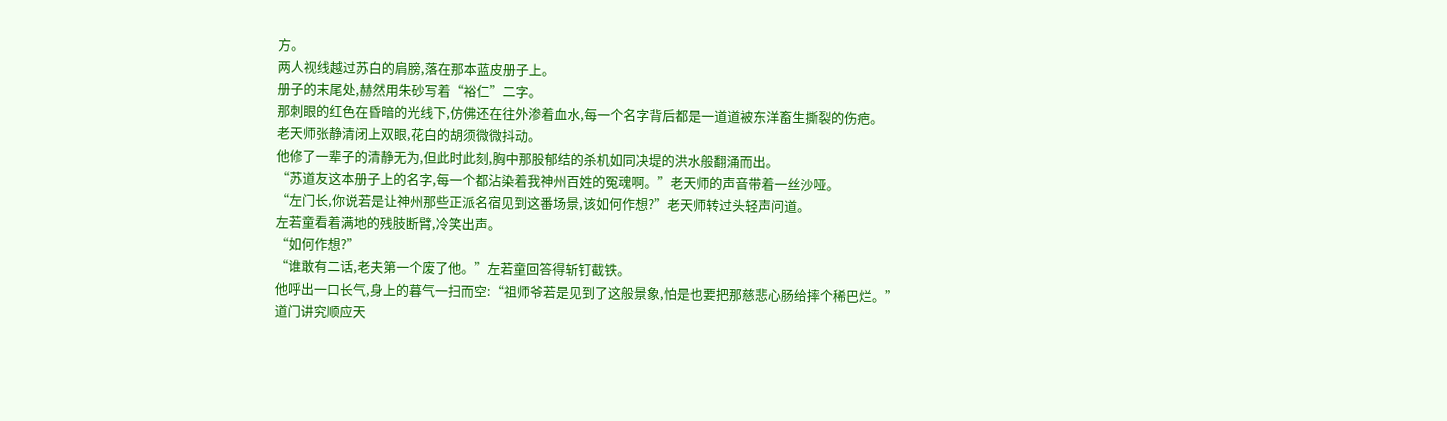方。
两人视线越过苏白的肩膀,落在那本蓝皮册子上。
册子的末尾处,赫然用朱砂写着“裕仁”二字。
那刺眼的红色在昏暗的光线下,仿佛还在往外渗着血水,每一个名字背后都是一道道被东洋畜生撕裂的伤疤。
老天师张静清闭上双眼,花白的胡须微微抖动。
他修了一辈子的清静无为,但此时此刻,胸中那股郁结的杀机如同决堤的洪水般翻涌而出。
“苏道友这本册子上的名字,每一个都沾染着我神州百姓的冤魂啊。”老天师的声音带着一丝沙哑。
“左门长,你说若是让神州那些正派名宿见到这番场景,该如何作想?”老天师转过头轻声问道。
左若童看着满地的残肢断臂,冷笑出声。
“如何作想?”
“谁敢有二话,老夫第一个废了他。”左若童回答得斩钉截铁。
他呼出一口长气,身上的暮气一扫而空:“祖师爷若是见到了这般景象,怕是也要把那慈悲心肠给摔个稀巴烂。”
道门讲究顺应天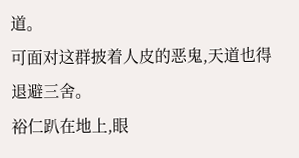道。
可面对这群披着人皮的恶鬼,天道也得退避三舍。
裕仁趴在地上,眼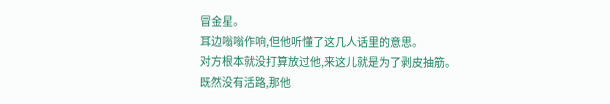冒金星。
耳边嗡嗡作响,但他听懂了这几人话里的意思。
对方根本就没打算放过他,来这儿就是为了剥皮抽筋。
既然没有活路,那他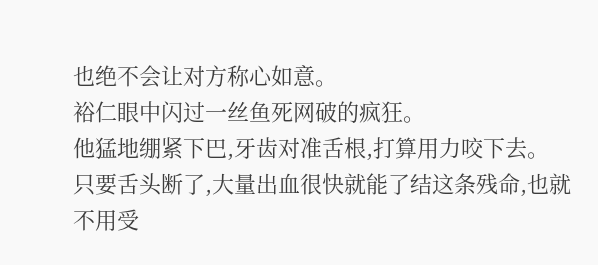也绝不会让对方称心如意。
裕仁眼中闪过一丝鱼死网破的疯狂。
他猛地绷紧下巴,牙齿对准舌根,打算用力咬下去。
只要舌头断了,大量出血很快就能了结这条残命,也就不用受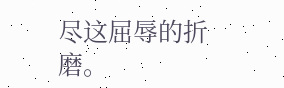尽这屈辱的折磨。